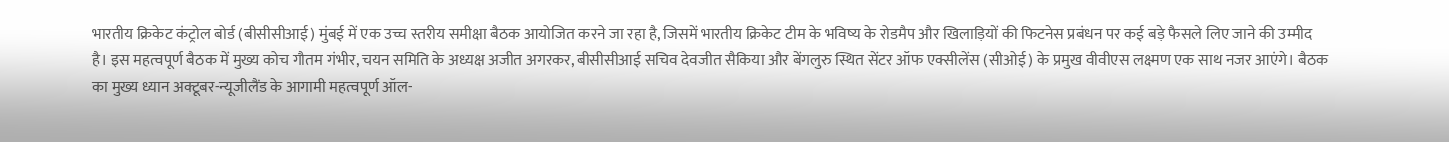भारतीय क्रिकेट कंट्रोल बोर्ड (बीसीसीआई) मुंबई में एक उच्च स्तरीय समीक्षा बैठक आयोजित करने जा रहा है, जिसमें भारतीय क्रिकेट टीम के भविष्य के रोडमैप और खिलाड़ियों की फिटनेस प्रबंधन पर कई बड़े फैसले लिए जाने की उम्मीद है। इस महत्वपूर्ण बैठक में मुख्य कोच गौतम गंभीर, चयन समिति के अध्यक्ष अजीत अगरकर, बीसीसीआई सचिव देवजीत सैकिया और बेंगलुरु स्थित सेंटर ऑफ एक्सीलेंस (सीओई) के प्रमुख वीवीएस लक्ष्मण एक साथ नजर आएंगे। बैठक का मुख्य ध्यान अक्टूबर-न्यूजीलैंड के आगामी महत्वपूर्ण ऑल-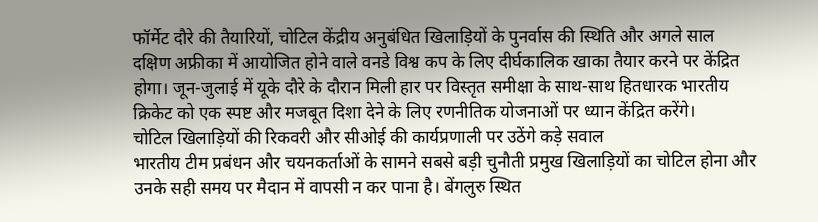फॉर्मेट दौरे की तैयारियों, चोटिल केंद्रीय अनुबंधित खिलाड़ियों के पुनर्वास की स्थिति और अगले साल दक्षिण अफ्रीका में आयोजित होने वाले वनडे विश्व कप के लिए दीर्घकालिक खाका तैयार करने पर केंद्रित होगा। जून-जुलाई में यूके दौरे के दौरान मिली हार पर विस्तृत समीक्षा के साथ-साथ हितधारक भारतीय क्रिकेट को एक स्पष्ट और मजबूत दिशा देने के लिए रणनीतिक योजनाओं पर ध्यान केंद्रित करेंगे।
चोटिल खिलाड़ियों की रिकवरी और सीओई की कार्यप्रणाली पर उठेंगे कड़े सवाल
भारतीय टीम प्रबंधन और चयनकर्ताओं के सामने सबसे बड़ी चुनौती प्रमुख खिलाड़ियों का चोटिल होना और उनके सही समय पर मैदान में वापसी न कर पाना है। बेंगलुरु स्थित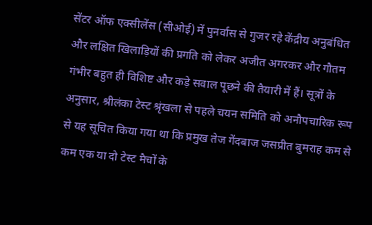सेंटर ऑफ एक्सीलेंस (सीओई) में पुनर्वास से गुजर रहे केंद्रीय अनुबंधित और लक्षित खिलाड़ियों की प्रगति को लेकर अजीत अगरकर और गौतम गंभीर बहुत ही विशिष्ट और कड़े सवाल पूछने की तैयारी में हैं। सूत्रों के अनुसार, श्रीलंका टेस्ट श्रृंखला से पहले चयन समिति को अनौपचारिक रूप से यह सूचित किया गया था कि प्रमुख तेज गेंदबाज जसप्रीत बुमराह कम से कम एक या दो टेस्ट मैचों के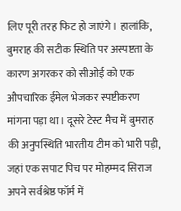लिए पूरी तरह फिट हो जाएंगे। हालांकि, बुमराह की सटीक स्थिति पर अस्पष्टता के कारण अगरकर को सीओई को एक औपचारिक ईमेल भेजकर स्पष्टीकरण मांगना पड़ा था। दूसरे टेस्ट मैच में बुमराह की अनुपस्थिति भारतीय टीम को भारी पड़ी, जहां एक सपाट पिच पर मोहम्मद सिराज अपने सर्वश्रेष्ठ फॉर्म में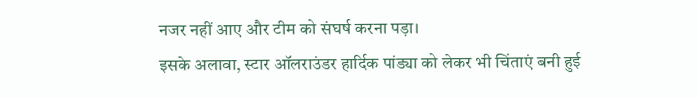नजर नहीं आए और टीम को संघर्ष करना पड़ा।
इसके अलावा, स्टार ऑलराउंडर हार्दिक पांड्या को लेकर भी चिंताएं बनी हुई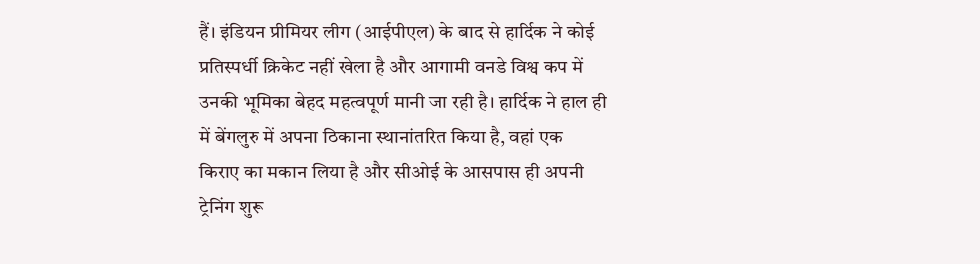हैं। इंडियन प्रीमियर लीग (आईपीएल) के बाद से हार्दिक ने कोई प्रतिस्पर्धी क्रिकेट नहीं खेला है और आगामी वनडे विश्व कप में उनकी भूमिका बेहद महत्वपूर्ण मानी जा रही है। हार्दिक ने हाल ही में बेंगलुरु में अपना ठिकाना स्थानांतरित किया है, वहां एक किराए का मकान लिया है और सीओई के आसपास ही अपनी ट्रेनिंग शुरू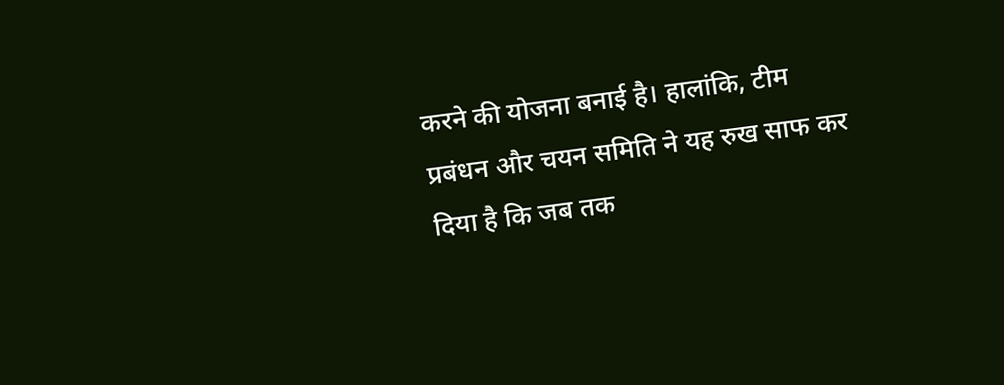करने की योजना बनाई है। हालांकि, टीम प्रबंधन और चयन समिति ने यह रुख साफ कर दिया है कि जब तक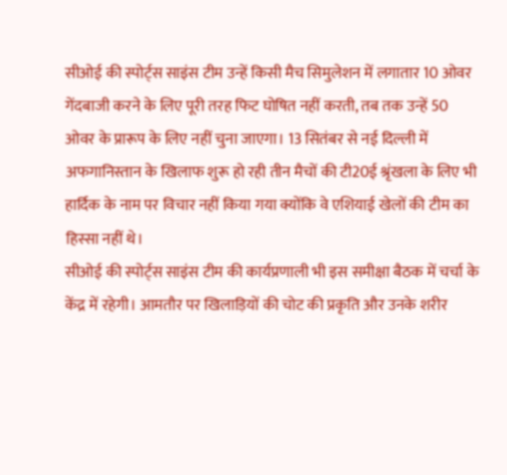सीओई की स्पोर्ट्स साइंस टीम उन्हें किसी मैच सिमुलेशन में लगातार 10 ओवर गेंदबाजी करने के लिए पूरी तरह फिट घोषित नहीं करती, तब तक उन्हें 50 ओवर के प्रारूप के लिए नहीं चुना जाएगा। 13 सितंबर से नई दिल्ली में अफगानिस्तान के खिलाफ शुरू हो रही तीन मैचों की टी20ई श्रृंखला के लिए भी हार्दिक के नाम पर विचार नहीं किया गया क्योंकि वे एशियाई खेलों की टीम का हिस्सा नहीं थे।
सीओई की स्पोर्ट्स साइंस टीम की कार्यप्रणाली भी इस समीक्षा बैठक में चर्चा के केंद्र में रहेगी। आमतौर पर खिलाड़ियों की चोट की प्रकृति और उनके शरीर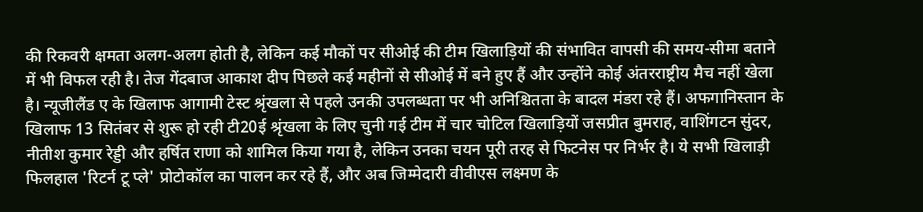की रिकवरी क्षमता अलग-अलग होती है, लेकिन कई मौकों पर सीओई की टीम खिलाड़ियों की संभावित वापसी की समय-सीमा बताने में भी विफल रही है। तेज गेंदबाज आकाश दीप पिछले कई महीनों से सीओई में बने हुए हैं और उन्होंने कोई अंतरराष्ट्रीय मैच नहीं खेला है। न्यूजीलैंड ए के खिलाफ आगामी टेस्ट श्रृंखला से पहले उनकी उपलब्धता पर भी अनिश्चितता के बादल मंडरा रहे हैं। अफगानिस्तान के खिलाफ 13 सितंबर से शुरू हो रही टी20ई श्रृंखला के लिए चुनी गई टीम में चार चोटिल खिलाड़ियों जसप्रीत बुमराह, वाशिंगटन सुंदर, नीतीश कुमार रेड्डी और हर्षित राणा को शामिल किया गया है, लेकिन उनका चयन पूरी तरह से फिटनेस पर निर्भर है। ये सभी खिलाड़ी फिलहाल 'रिटर्न टू प्ले' प्रोटोकॉल का पालन कर रहे हैं, और अब जिम्मेदारी वीवीएस लक्ष्मण के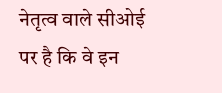नेतृत्व वाले सीओई पर है कि वे इन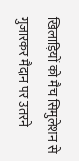खिलाड़ियों को मैच सिमुलेशन से गुजारकर मैदान पर उतरने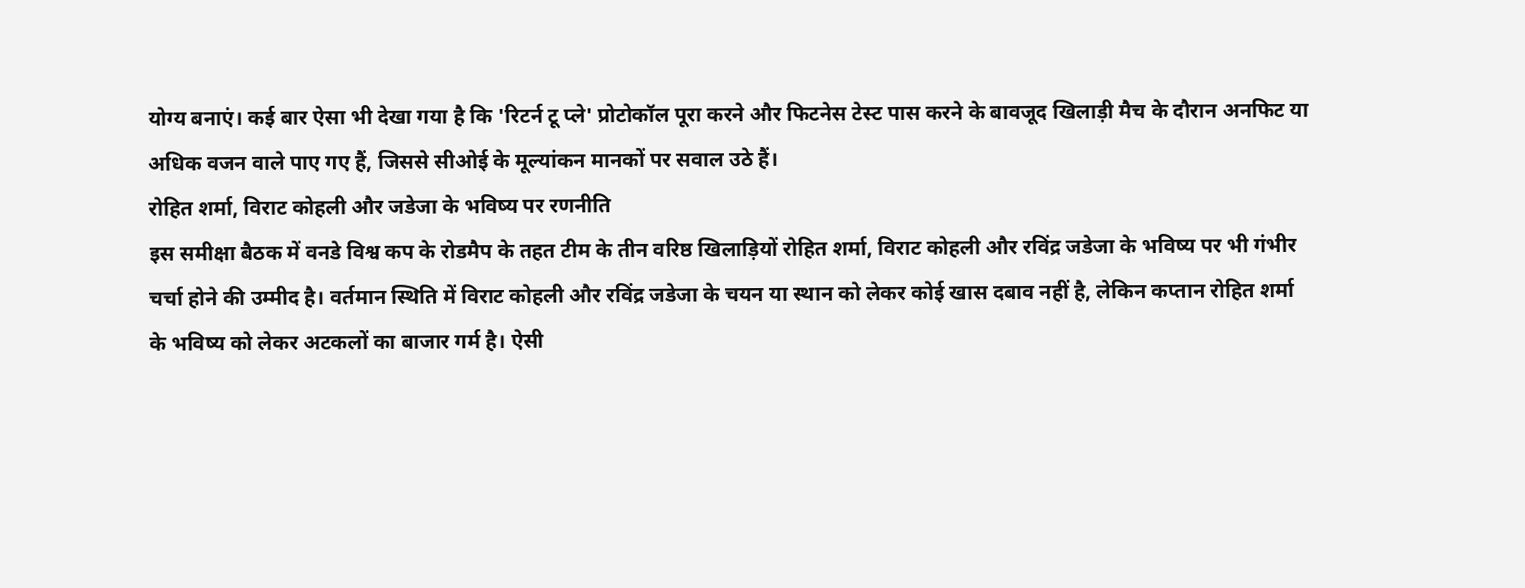योग्य बनाएं। कई बार ऐसा भी देखा गया है कि 'रिटर्न टू प्ले' प्रोटोकॉल पूरा करने और फिटनेस टेस्ट पास करने के बावजूद खिलाड़ी मैच के दौरान अनफिट या अधिक वजन वाले पाए गए हैं, जिससे सीओई के मूल्यांकन मानकों पर सवाल उठे हैं।
रोहित शर्मा, विराट कोहली और जडेजा के भविष्य पर रणनीति
इस समीक्षा बैठक में वनडे विश्व कप के रोडमैप के तहत टीम के तीन वरिष्ठ खिलाड़ियों रोहित शर्मा, विराट कोहली और रविंद्र जडेजा के भविष्य पर भी गंभीर चर्चा होने की उम्मीद है। वर्तमान स्थिति में विराट कोहली और रविंद्र जडेजा के चयन या स्थान को लेकर कोई खास दबाव नहीं है, लेकिन कप्तान रोहित शर्मा के भविष्य को लेकर अटकलों का बाजार गर्म है। ऐसी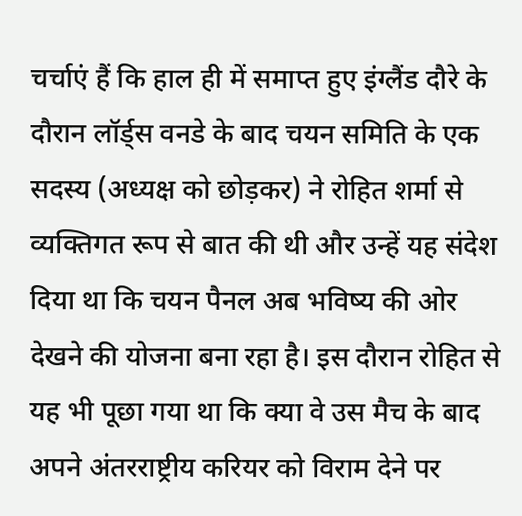चर्चाएं हैं कि हाल ही में समाप्त हुए इंग्लैंड दौरे के दौरान लॉर्ड्स वनडे के बाद चयन समिति के एक सदस्य (अध्यक्ष को छोड़कर) ने रोहित शर्मा से व्यक्तिगत रूप से बात की थी और उन्हें यह संदेश दिया था कि चयन पैनल अब भविष्य की ओर देखने की योजना बना रहा है। इस दौरान रोहित से यह भी पूछा गया था कि क्या वे उस मैच के बाद अपने अंतरराष्ट्रीय करियर को विराम देने पर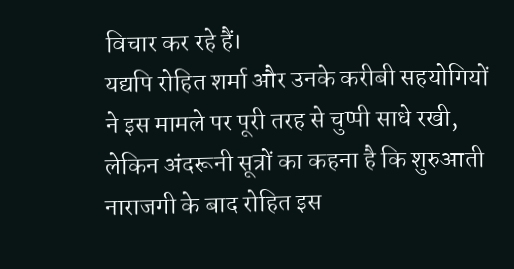विचार कर रहे हैं।
यद्यपि रोहित शर्मा और उनके करीबी सहयोगियों ने इस मामले पर पूरी तरह से चुप्पी साधे रखी, लेकिन अंदरूनी सूत्रों का कहना है कि शुरुआती नाराजगी के बाद रोहित इस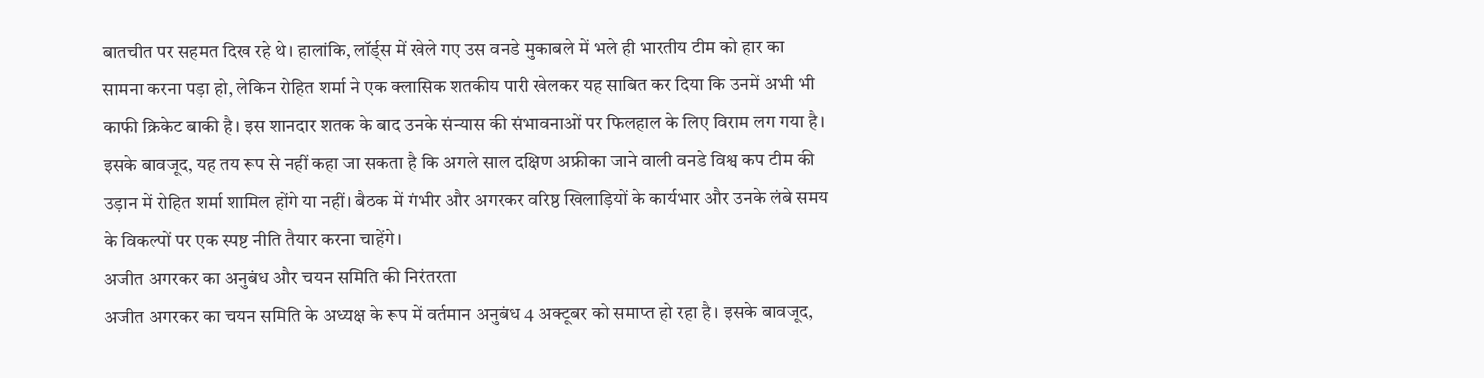बातचीत पर सहमत दिख रहे थे। हालांकि, लॉर्ड्स में खेले गए उस वनडे मुकाबले में भले ही भारतीय टीम को हार का सामना करना पड़ा हो, लेकिन रोहित शर्मा ने एक क्लासिक शतकीय पारी खेलकर यह साबित कर दिया कि उनमें अभी भी काफी क्रिकेट बाकी है। इस शानदार शतक के बाद उनके संन्यास की संभावनाओं पर फिलहाल के लिए विराम लग गया है। इसके बावजूद, यह तय रूप से नहीं कहा जा सकता है कि अगले साल दक्षिण अफ्रीका जाने वाली वनडे विश्व कप टीम की उड़ान में रोहित शर्मा शामिल होंगे या नहीं। बैठक में गंभीर और अगरकर वरिष्ठ खिलाड़ियों के कार्यभार और उनके लंबे समय के विकल्पों पर एक स्पष्ट नीति तैयार करना चाहेंगे।
अजीत अगरकर का अनुबंध और चयन समिति की निरंतरता
अजीत अगरकर का चयन समिति के अध्यक्ष के रूप में वर्तमान अनुबंध 4 अक्टूबर को समाप्त हो रहा है। इसके बावजूद,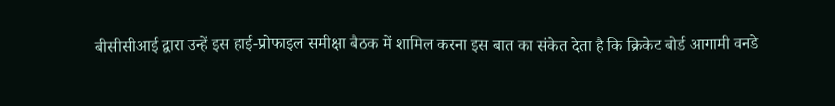बीसीसीआई द्वारा उन्हें इस हाई-प्रोफाइल समीक्षा बैठक में शामिल करना इस बात का संकेत देता है कि क्रिकेट बोर्ड आगामी वनडे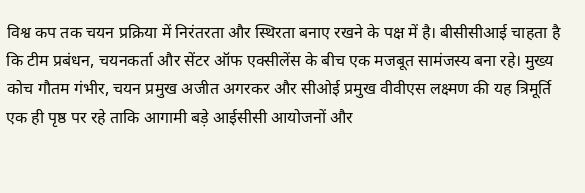विश्व कप तक चयन प्रक्रिया में निरंतरता और स्थिरता बनाए रखने के पक्ष में है। बीसीसीआई चाहता है कि टीम प्रबंधन, चयनकर्ता और सेंटर ऑफ एक्सीलेंस के बीच एक मजबूत सामंजस्य बना रहे। मुख्य कोच गौतम गंभीर, चयन प्रमुख अजीत अगरकर और सीओई प्रमुख वीवीएस लक्ष्मण की यह त्रिमूर्ति एक ही पृष्ठ पर रहे ताकि आगामी बड़े आईसीसी आयोजनों और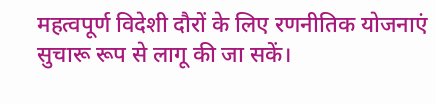महत्वपूर्ण विदेशी दौरों के लिए रणनीतिक योजनाएं सुचारू रूप से लागू की जा सकें।